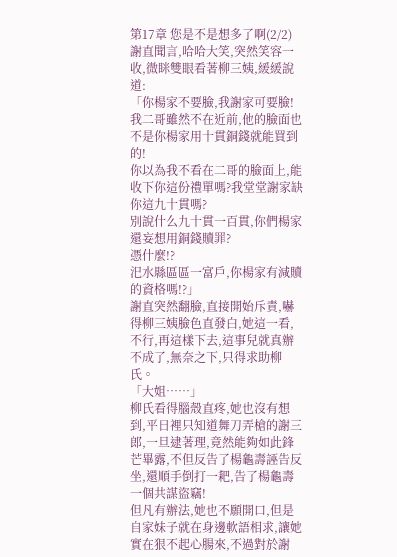第17章 您是不是想多了啊(2/2)
謝直聞言,哈哈大笑,突然笑容一收,微眯雙眼看著柳三姨,緩緩說道:
「你楊家不要臉,我謝家可要臉!
我二哥雖然不在近前,他的臉面也不是你楊家用十貫銅錢就能買到的!
你以為我不看在二哥的臉面上,能收下你這份禮單嗎?我堂堂謝家缺你這九十貫嗎?
別說什么九十貫一百貫,你們楊家還妄想用銅錢贖罪?
憑什麼!?
汜水縣區區一富戶,你楊家有減贖的資格嗎!?」
謝直突然翻臉,直接開始斥責,嚇得柳三姨臉色直發白,她這一看,不行,再這樣下去,這事兒就真辦不成了,無奈之下,只得求助柳氏。
「大姐……」
柳氏看得腦殼直疼,她也沒有想到,平日裡只知道舞刀弄槍的謝三郎,一旦逮著理,竟然能夠如此鋒芒畢露,不但反告了楊龜壽誣告反坐,還順手倒打一耙,告了楊龜壽一個共謀盜竊!
但凡有辦法,她也不願開口,但是自家妹子就在身邊軟語相求,讓她實在狠不起心腸來,不過對於謝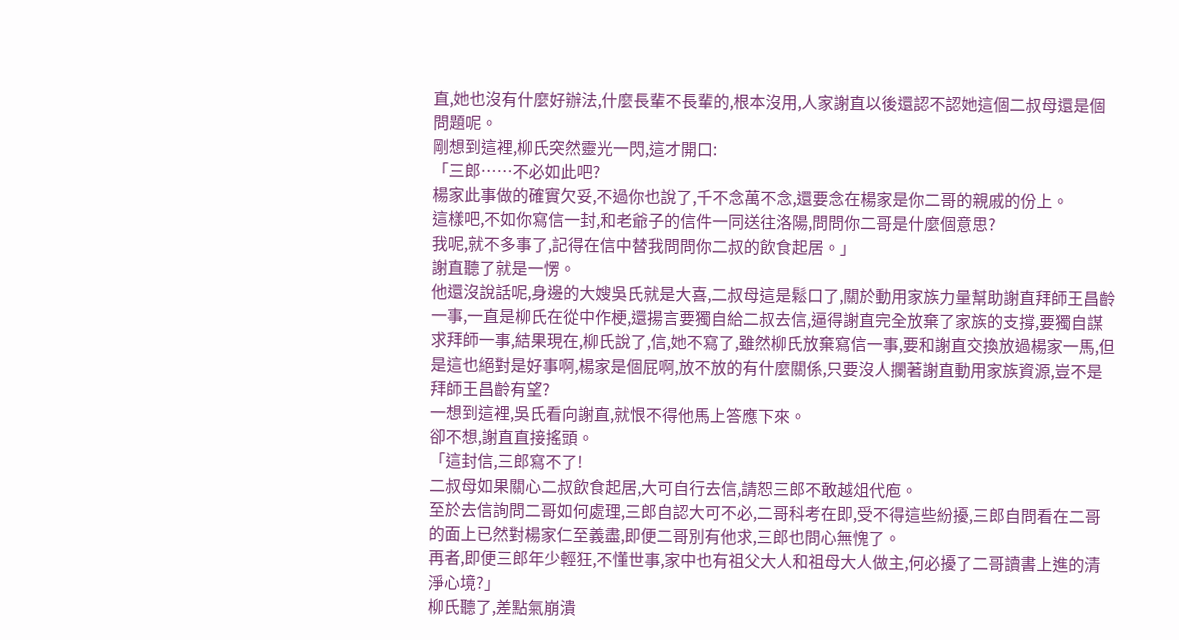直,她也沒有什麼好辦法,什麼長輩不長輩的,根本沒用,人家謝直以後還認不認她這個二叔母還是個問題呢。
剛想到這裡,柳氏突然靈光一閃,這才開口:
「三郎……不必如此吧?
楊家此事做的確實欠妥,不過你也說了,千不念萬不念,還要念在楊家是你二哥的親戚的份上。
這樣吧,不如你寫信一封,和老爺子的信件一同送往洛陽,問問你二哥是什麼個意思?
我呢,就不多事了,記得在信中替我問問你二叔的飲食起居。」
謝直聽了就是一愣。
他還沒說話呢,身邊的大嫂吳氏就是大喜,二叔母這是鬆口了,關於動用家族力量幫助謝直拜師王昌齡一事,一直是柳氏在從中作梗,還揚言要獨自給二叔去信,逼得謝直完全放棄了家族的支撐,要獨自謀求拜師一事,結果現在,柳氏說了,信,她不寫了,雖然柳氏放棄寫信一事,要和謝直交換放過楊家一馬,但是這也絕對是好事啊,楊家是個屁啊,放不放的有什麼關係,只要沒人攔著謝直動用家族資源,豈不是拜師王昌齡有望?
一想到這裡,吳氏看向謝直,就恨不得他馬上答應下來。
卻不想,謝直直接搖頭。
「這封信,三郎寫不了!
二叔母如果關心二叔飲食起居,大可自行去信,請恕三郎不敢越俎代庖。
至於去信詢問二哥如何處理,三郎自認大可不必,二哥科考在即,受不得這些紛擾,三郎自問看在二哥的面上已然對楊家仁至義盡,即便二哥別有他求,三郎也問心無愧了。
再者,即便三郎年少輕狂,不懂世事,家中也有祖父大人和祖母大人做主,何必擾了二哥讀書上進的清淨心境?」
柳氏聽了,差點氣崩潰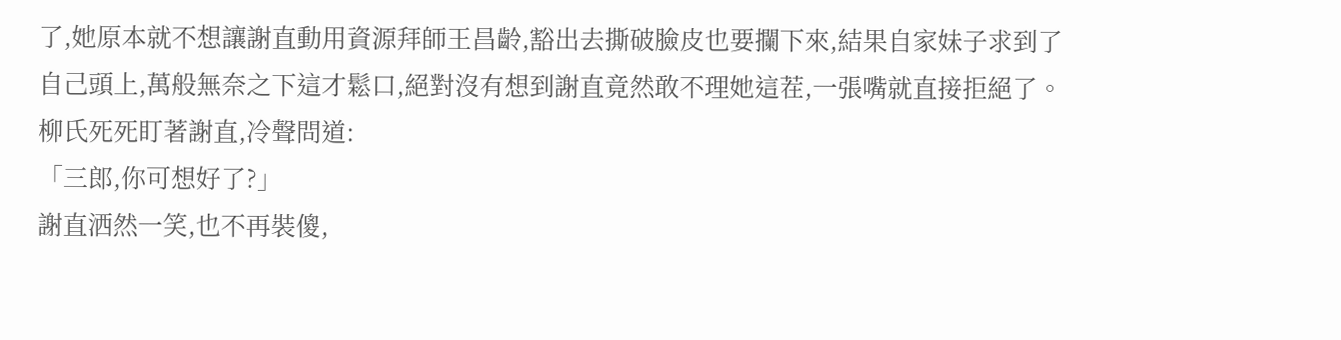了,她原本就不想讓謝直動用資源拜師王昌齡,豁出去撕破臉皮也要攔下來,結果自家妹子求到了自己頭上,萬般無奈之下這才鬆口,絕對沒有想到謝直竟然敢不理她這茬,一張嘴就直接拒絕了。
柳氏死死盯著謝直,冷聲問道:
「三郎,你可想好了?」
謝直洒然一笑,也不再裝傻,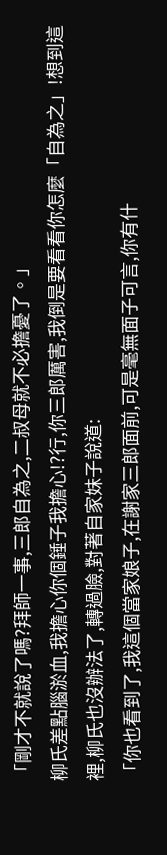「剛才不就說了嗎?拜師一事,三郎自為之,二叔母就不必擔憂了。」
柳氏差點腦淤血,我擔心你個錘子我擔心!?行,你三郎厲害,我倒是要看看你怎麼「自為之」!想到這裡,柳氏也沒辦法了,轉過臉,對著自家妹子說道:
「你也看到了,我這個當家娘子,在謝家三郎面前,可是毫無面子可言,你有什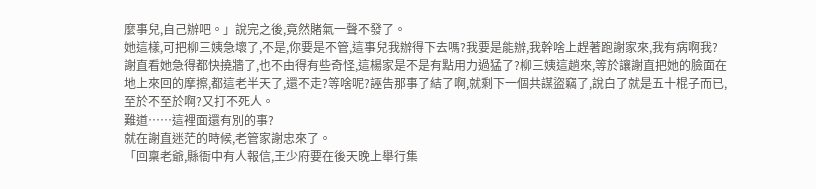麼事兒,自己辦吧。」說完之後,竟然賭氣一聲不發了。
她這樣,可把柳三姨急壞了,不是,你要是不管,這事兒我辦得下去嗎?我要是能辦,我幹啥上趕著跑謝家來,我有病啊我?
謝直看她急得都快撓牆了,也不由得有些奇怪,這楊家是不是有點用力過猛了?柳三姨這趟來,等於讓謝直把她的臉面在地上來回的摩擦,都這老半天了,還不走?等啥呢?誣告那事了結了啊,就剩下一個共謀盜竊了,說白了就是五十棍子而已,至於不至於啊?又打不死人。
難道……這裡面還有別的事?
就在謝直迷茫的時候,老管家謝忠來了。
「回稟老爺,縣衙中有人報信,王少府要在後天晚上舉行集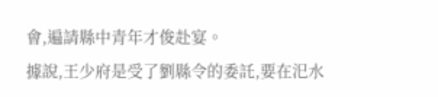會,遍請縣中青年才俊赴宴。
據說,王少府是受了劉縣令的委託,要在汜水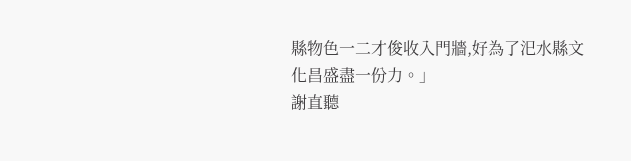縣物色一二才俊收入門牆,好為了汜水縣文化昌盛盡一份力。」
謝直聽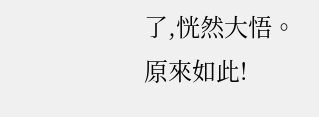了,恍然大悟。
原來如此!